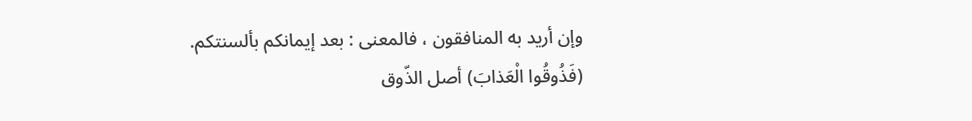وإن أريد به المنافقون ، فالمعنى : بعد إيمانكم بألسنتكم.
(فَذُوقُوا الْعَذابَ) أصل الذّوق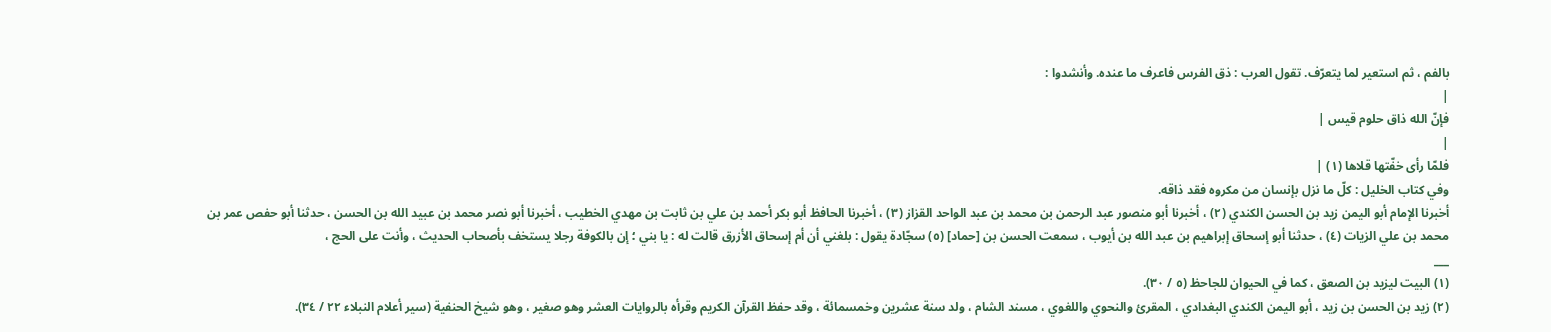بالفم ، ثم استعير لما يتعرّف. تقول العرب : ذق الفرس فاعرف ما عنده. وأنشدوا :
|
فإنّ الله ذاق حلوم قيس |
|
فلمّا رأى خفّتها قلاها (١) |
وفي كتاب الخليل : كلّ ما نزل بإنسان من مكروه فقد ذاقه.
أخبرنا الإمام أبو اليمن زيد بن الحسن الكندي (٢) ، أخبرنا أبو منصور عبد الرحمن بن محمد بن عبد الواحد القزاز (٣) ، أخبرنا الحافظ أبو بكر أحمد بن علي بن ثابت بن مهدي الخطيب ، أخبرنا أبو نصر محمد بن عبيد الله بن الحسن ، حدثنا أبو حفص عمر بن محمد بن علي الزيات (٤) ، حدثنا أبو إسحاق إبراهيم بن عبد الله بن أيوب ، سمعت الحسن بن [حماد] (٥) سجّادة يقول : بلغني أن أم إسحاق الأزرق قالت له : يا بني ؛ إن بالكوفة رجلا يستخف بأصحاب الحديث ، وأنت على الحج ،
___
(١) البيت ليزيد بن الصعق ، كما في الحيوان للجاحظ (٥ / ٣٠).
(٢) زيد بن الحسن بن زيد ، أبو اليمن الكندي البغدادي ، المقرئ والنحوي واللغوي ، مسند الشام ، ولد سنة عشرين وخمسمائة ، وقد حفظ القرآن الكريم وقرأه بالروايات العشر وهو صغير ، وهو شيخ الحنفية (سير أعلام النبلاء ٢٢ / ٣٤).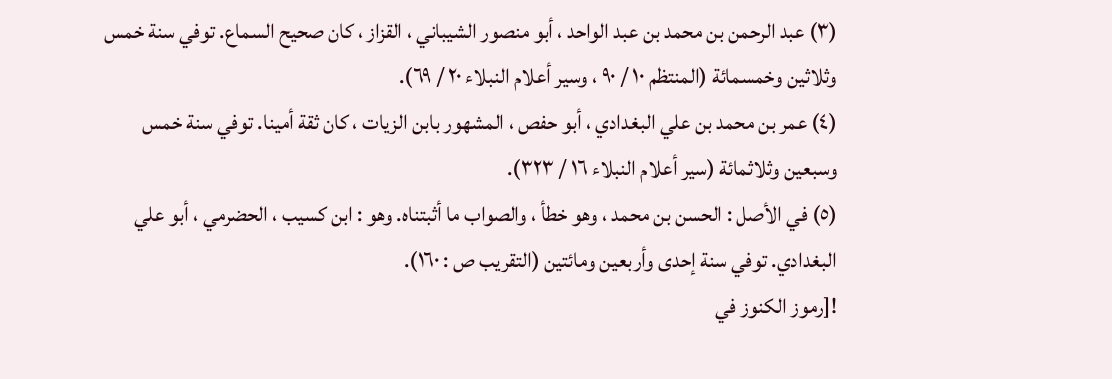(٣) عبد الرحمن بن محمد بن عبد الواحد ، أبو منصور الشيباني ، القزاز ، كان صحيح السماع. توفي سنة خمس وثلاثين وخمسمائة (المنتظم ١٠ / ٩٠ ، وسير أعلام النبلاء ٢٠ / ٦٩).
(٤) عمر بن محمد بن علي البغدادي ، أبو حفص ، المشهور بابن الزيات ، كان ثقة أمينا. توفي سنة خمس وسبعين وثلاثمائة (سير أعلام النبلاء ١٦ / ٣٢٣).
(٥) في الأصل : الحسن بن محمد ، وهو خطأ ، والصواب ما أثبتناه. وهو : ابن كسيب ، الحضرمي ، أبو علي البغدادي. توفي سنة إحدى وأربعين ومائتين (التقريب ص : ١٦٠).
![رموز الكنوز في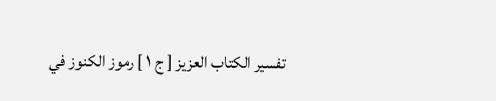تفسير الكتاب العزيز [ ج ١ ] رموز الكنوز في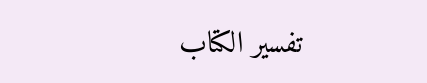تفسير الكتاب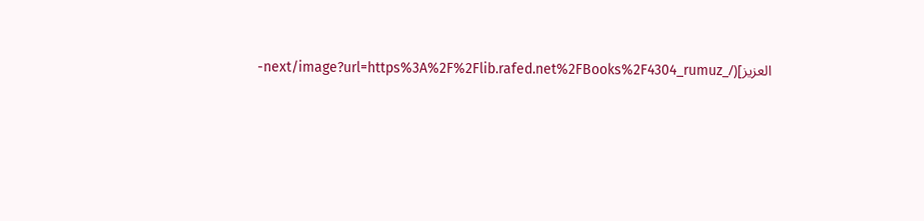العزيز](/_next/image?url=https%3A%2F%2Flib.rafed.net%2FBooks%2F4304_rumuz-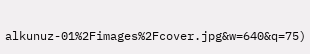alkunuz-01%2Fimages%2Fcover.jpg&w=640&q=75)